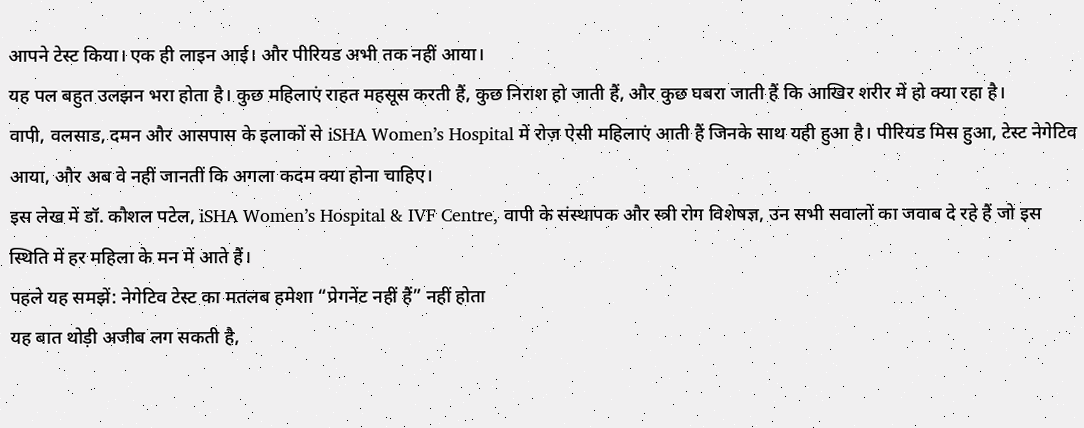आपने टेस्ट किया। एक ही लाइन आई। और पीरियड अभी तक नहीं आया।
यह पल बहुत उलझन भरा होता है। कुछ महिलाएं राहत महसूस करती हैं, कुछ निराश हो जाती हैं, और कुछ घबरा जाती हैं कि आखिर शरीर में हो क्या रहा है।
वापी, वलसाड, दमन और आसपास के इलाकों से iSHA Women’s Hospital में रोज़ ऐसी महिलाएं आती हैं जिनके साथ यही हुआ है। पीरियड मिस हुआ, टेस्ट नेगेटिव आया, और अब वे नहीं जानतीं कि अगला कदम क्या होना चाहिए।
इस लेख में डॉ. कौशल पटेल, iSHA Women’s Hospital & IVF Centre, वापी के संस्थापक और स्त्री रोग विशेषज्ञ, उन सभी सवालों का जवाब दे रहे हैं जो इस स्थिति में हर महिला के मन में आते हैं।
पहले यह समझें: नेगेटिव टेस्ट का मतलब हमेशा “प्रेगनेंट नहीं हैं” नहीं होता
यह बात थोड़ी अजीब लग सकती है,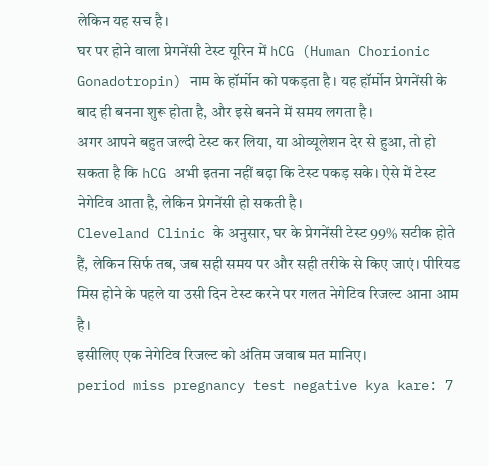लेकिन यह सच है।
घर पर होने वाला प्रेगनेंसी टेस्ट यूरिन में hCG (Human Chorionic Gonadotropin) नाम के हॉर्मोन को पकड़ता है। यह हॉर्मोन प्रेगनेंसी के बाद ही बनना शुरू होता है, और इसे बनने में समय लगता है।
अगर आपने बहुत जल्दी टेस्ट कर लिया, या ओव्यूलेशन देर से हुआ, तो हो सकता है कि hCG अभी इतना नहीं बढ़ा कि टेस्ट पकड़ सके। ऐसे में टेस्ट नेगेटिव आता है, लेकिन प्रेगनेंसी हो सकती है।
Cleveland Clinic के अनुसार, घर के प्रेगनेंसी टेस्ट 99% सटीक होते हैं, लेकिन सिर्फ तब, जब सही समय पर और सही तरीके से किए जाएं। पीरियड मिस होने के पहले या उसी दिन टेस्ट करने पर गलत नेगेटिव रिजल्ट आना आम है।
इसीलिए एक नेगेटिव रिजल्ट को अंतिम जवाब मत मानिए।
period miss pregnancy test negative kya kare: 7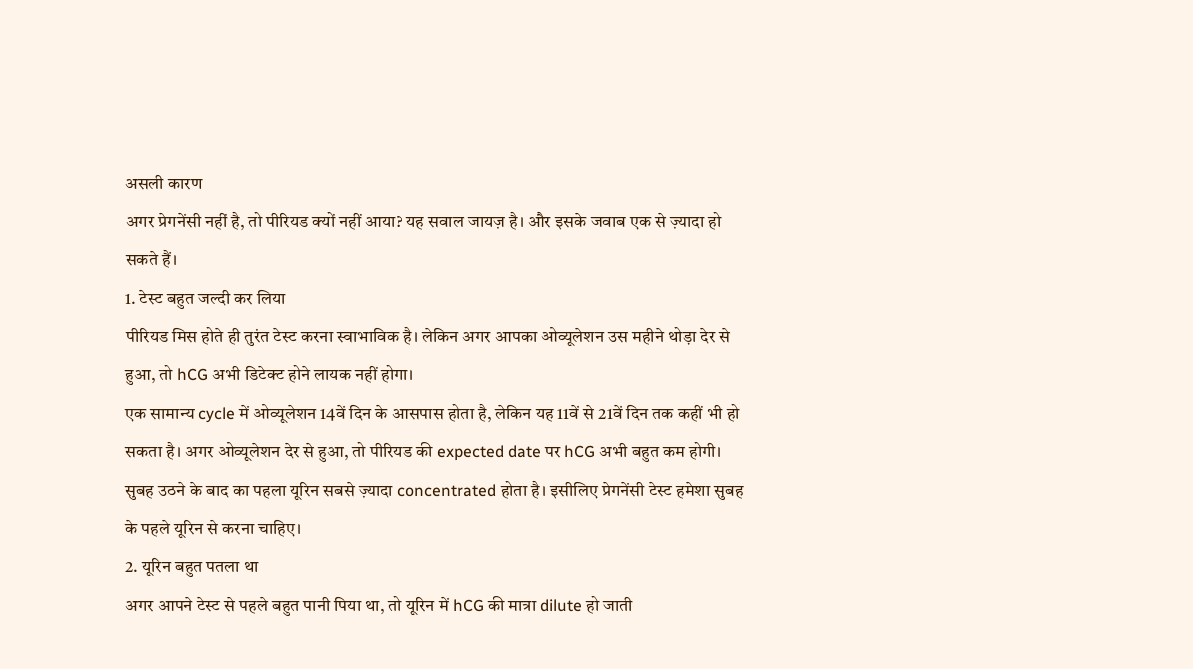असली कारण
अगर प्रेगनेंसी नहीं है, तो पीरियड क्यों नहीं आया? यह सवाल जायज़ है। और इसके जवाब एक से ज़्यादा हो सकते हैं।
1. टेस्ट बहुत जल्दी कर लिया
पीरियड मिस होते ही तुरंत टेस्ट करना स्वाभाविक है। लेकिन अगर आपका ओव्यूलेशन उस महीने थोड़ा देर से हुआ, तो hCG अभी डिटेक्ट होने लायक नहीं होगा।
एक सामान्य cycle में ओव्यूलेशन 14वें दिन के आसपास होता है, लेकिन यह 11वें से 21वें दिन तक कहीं भी हो सकता है। अगर ओव्यूलेशन देर से हुआ, तो पीरियड की expected date पर hCG अभी बहुत कम होगी।
सुबह उठने के बाद का पहला यूरिन सबसे ज़्यादा concentrated होता है। इसीलिए प्रेगनेंसी टेस्ट हमेशा सुबह के पहले यूरिन से करना चाहिए।
2. यूरिन बहुत पतला था
अगर आपने टेस्ट से पहले बहुत पानी पिया था, तो यूरिन में hCG की मात्रा dilute हो जाती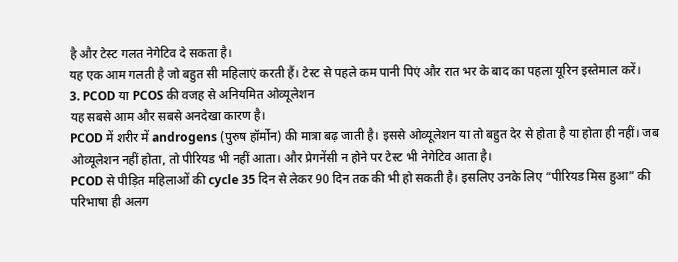है और टेस्ट गलत नेगेटिव दे सकता है।
यह एक आम गलती है जो बहुत सी महिलाएं करती हैं। टेस्ट से पहले कम पानी पिएं और रात भर के बाद का पहला यूरिन इस्तेमाल करें।
3. PCOD या PCOS की वजह से अनियमित ओव्यूलेशन
यह सबसे आम और सबसे अनदेखा कारण है।
PCOD में शरीर में androgens (पुरुष हॉर्मोन) की मात्रा बढ़ जाती है। इससे ओव्यूलेशन या तो बहुत देर से होता है या होता ही नहीं। जब ओव्यूलेशन नहीं होता, तो पीरियड भी नहीं आता। और प्रेगनेंसी न होने पर टेस्ट भी नेगेटिव आता है।
PCOD से पीड़ित महिलाओं की cycle 35 दिन से लेकर 90 दिन तक की भी हो सकती है। इसलिए उनके लिए “पीरियड मिस हुआ” की परिभाषा ही अलग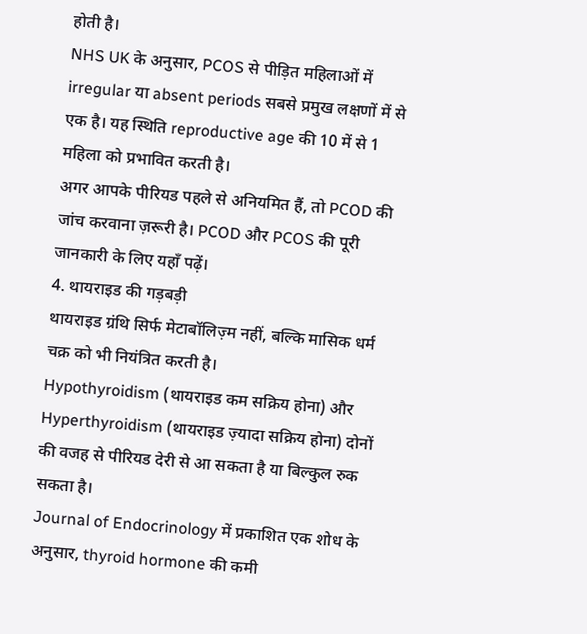होती है।
NHS UK के अनुसार, PCOS से पीड़ित महिलाओं में irregular या absent periods सबसे प्रमुख लक्षणों में से एक है। यह स्थिति reproductive age की 10 में से 1 महिला को प्रभावित करती है।
अगर आपके पीरियड पहले से अनियमित हैं, तो PCOD की जांच करवाना ज़रूरी है। PCOD और PCOS की पूरी जानकारी के लिए यहाँ पढ़ें।
4. थायराइड की गड़बड़ी
थायराइड ग्रंथि सिर्फ मेटाबॉलिज़्म नहीं, बल्कि मासिक धर्म चक्र को भी नियंत्रित करती है।
Hypothyroidism (थायराइड कम सक्रिय होना) और Hyperthyroidism (थायराइड ज़्यादा सक्रिय होना) दोनों की वजह से पीरियड देरी से आ सकता है या बिल्कुल रुक सकता है।
Journal of Endocrinology में प्रकाशित एक शोध के अनुसार, thyroid hormone की कमी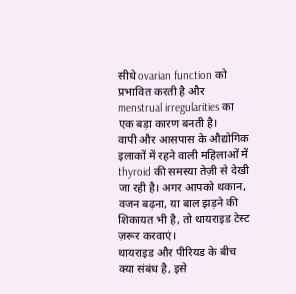सीधे ovarian function को प्रभावित करती है और menstrual irregularities का एक बड़ा कारण बनती है।
वापी और आसपास के औद्योगिक इलाकों में रहने वाली महिलाओं में thyroid की समस्या तेज़ी से देखी जा रही है। अगर आपको थकान, वजन बढ़ना, या बाल झड़ने की शिकायत भी है, तो थायराइड टेस्ट ज़रूर करवाएं।
थायराइड और पीरियड के बीच क्या संबंध है, इसे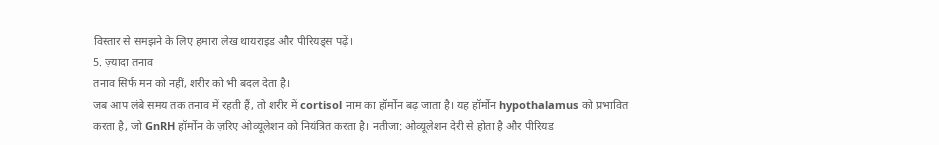विस्तार से समझने के लिए हमारा लेख थायराइड और पीरियड्स पढ़ें।
5. ज़्यादा तनाव
तनाव सिर्फ मन को नहीं, शरीर को भी बदल देता है।
जब आप लंबे समय तक तनाव में रहती हैं, तो शरीर में cortisol नाम का हॉर्मोन बढ़ जाता है। यह हॉर्मोन hypothalamus को प्रभावित करता है, जो GnRH हॉर्मोन के ज़रिए ओव्यूलेशन को नियंत्रित करता है। नतीजा: ओव्यूलेशन देरी से होता है और पीरियड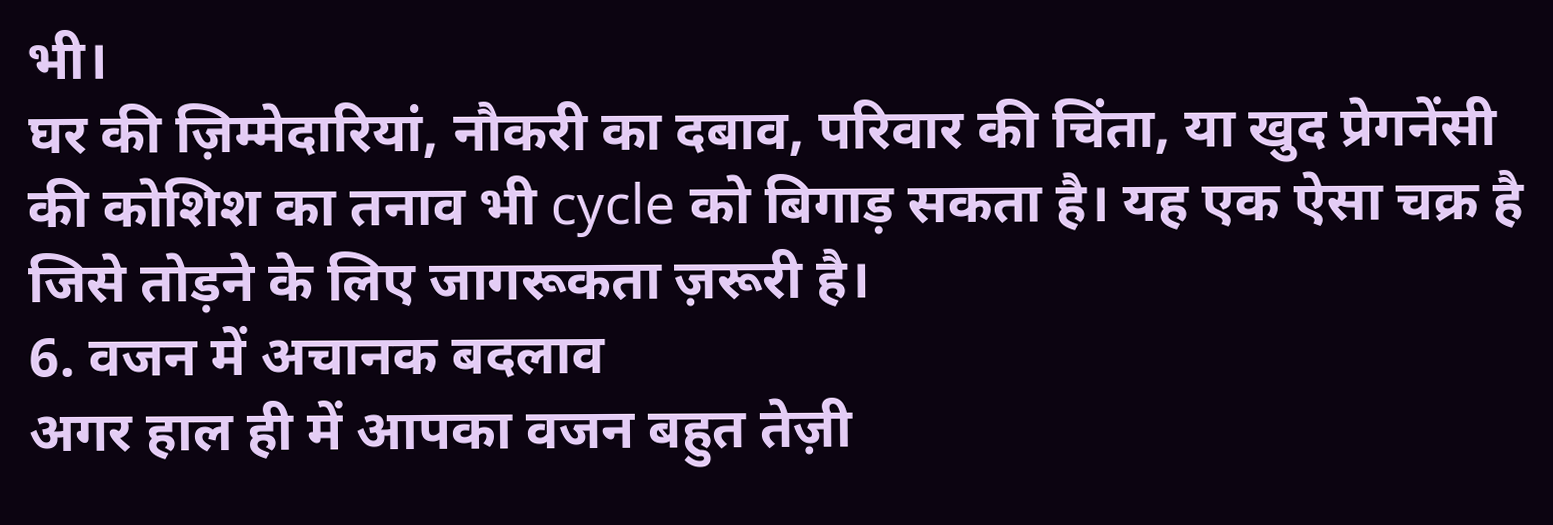भी।
घर की ज़िम्मेदारियां, नौकरी का दबाव, परिवार की चिंता, या खुद प्रेगनेंसी की कोशिश का तनाव भी cycle को बिगाड़ सकता है। यह एक ऐसा चक्र है जिसे तोड़ने के लिए जागरूकता ज़रूरी है।
6. वजन में अचानक बदलाव
अगर हाल ही में आपका वजन बहुत तेज़ी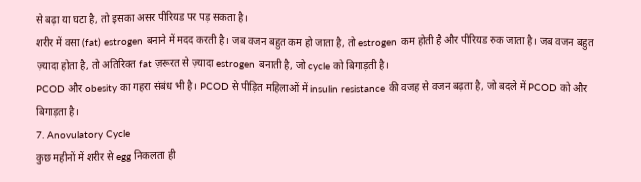से बढ़ा या घटा है, तो इसका असर पीरियड पर पड़ सकता है।
शरीर में वसा (fat) estrogen बनाने में मदद करती है। जब वजन बहुत कम हो जाता है, तो estrogen कम होती है और पीरियड रुक जाता है। जब वजन बहुत ज़्यादा होता है, तो अतिरिक्त fat ज़रूरत से ज़्यादा estrogen बनाती है, जो cycle को बिगाड़ती है।
PCOD और obesity का गहरा संबंध भी है। PCOD से पीड़ित महिलाओं में insulin resistance की वजह से वजन बढ़ता है, जो बदले में PCOD को और बिगाड़ता है।
7. Anovulatory Cycle
कुछ महीनों में शरीर से egg निकलता ही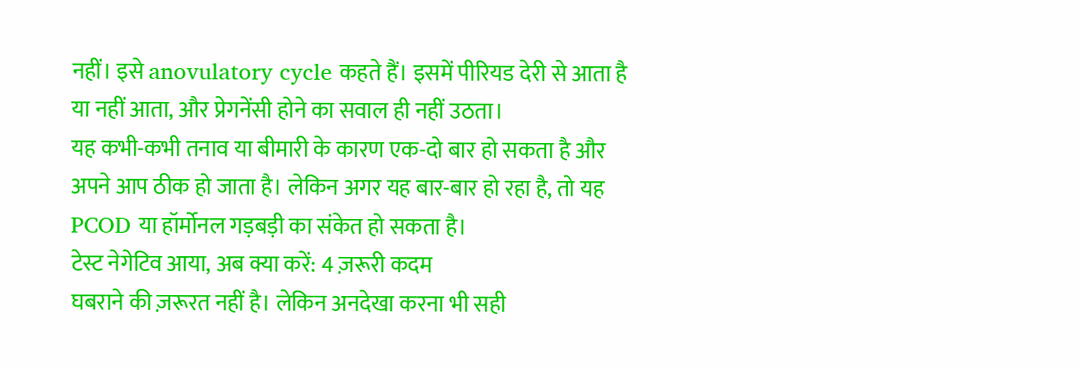नहीं। इसे anovulatory cycle कहते हैं। इसमें पीरियड देरी से आता है या नहीं आता, और प्रेगनेंसी होने का सवाल ही नहीं उठता।
यह कभी-कभी तनाव या बीमारी के कारण एक-दो बार हो सकता है और अपने आप ठीक हो जाता है। लेकिन अगर यह बार-बार हो रहा है, तो यह PCOD या हॉर्मोनल गड़बड़ी का संकेत हो सकता है।
टेस्ट नेगेटिव आया, अब क्या करें: 4 ज़रूरी कदम
घबराने की ज़रूरत नहीं है। लेकिन अनदेखा करना भी सही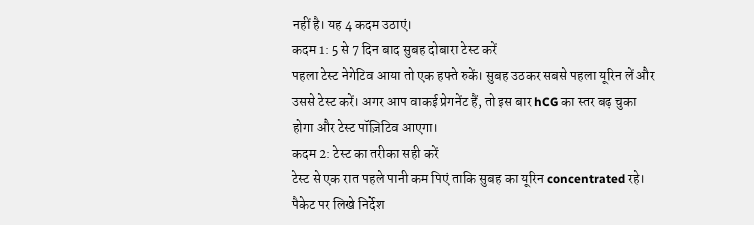नहीं है। यह 4 कदम उठाएं।
कदम 1: 5 से 7 दिन बाद सुबह दोबारा टेस्ट करें
पहला टेस्ट नेगेटिव आया तो एक हफ्ते रुकें। सुबह उठकर सबसे पहला यूरिन लें और उससे टेस्ट करें। अगर आप वाकई प्रेगनेंट हैं, तो इस बार hCG का स्तर बढ़ चुका होगा और टेस्ट पॉज़िटिव आएगा।
कदम 2: टेस्ट का तरीका सही करें
टेस्ट से एक रात पहले पानी कम पिएं ताकि सुबह का यूरिन concentrated रहे। पैकेट पर लिखे निर्देश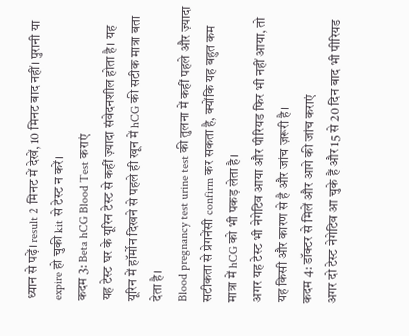ध्यान से पढ़ें। result 2 मिनट में देखें, 10 मिनट बाद नहीं। पुरानी या expire हो चुकी kit से टेस्ट न करें।
कदम 3: Beta hCG Blood Test कराएं
यह टेस्ट घर के यूरिन टेस्ट से कहीं ज़्यादा संवेदनशील होता है। यह यूरिन में हॉर्मोन दिखने से पहले ही खून में hCG की सटीक मात्रा बता देता है।
Blood pregnancy test urine test की तुलना में कहीं पहले और ज़्यादा सटीकता से प्रेगनेंसी confirm कर सकता है, क्योंकि यह बहुत कम मात्रा में hCG को भी पकड़ लेता है।
अगर यह टेस्ट भी नेगेटिव आया और पीरियड फिर भी नहीं आया, तो यह किसी और कारण से है और जांच ज़रूरी है।
कदम 4: डॉक्टर से मिलें और आगे की जांच कराएं
अगर दो टेस्ट नेगेटिव आ चुके हैं और 15 से 20 दिन बाद भी पीरियड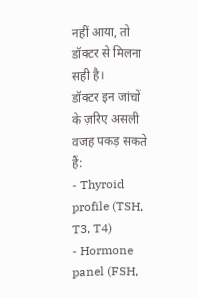नहीं आया, तो डॉक्टर से मिलना सही है।
डॉक्टर इन जांचों के ज़रिए असली वजह पकड़ सकते हैं:
- Thyroid profile (TSH, T3, T4)
- Hormone panel (FSH,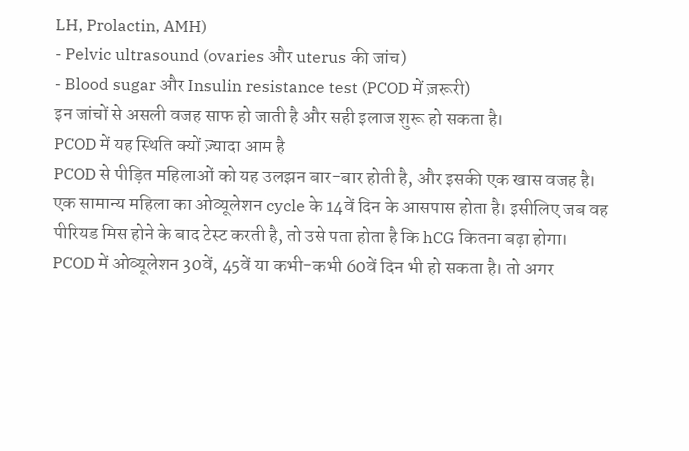LH, Prolactin, AMH)
- Pelvic ultrasound (ovaries और uterus की जांच)
- Blood sugar और Insulin resistance test (PCOD में ज़रूरी)
इन जांचों से असली वजह साफ हो जाती है और सही इलाज शुरू हो सकता है।
PCOD में यह स्थिति क्यों ज़्यादा आम है
PCOD से पीड़ित महिलाओं को यह उलझन बार-बार होती है, और इसकी एक खास वजह है।
एक सामान्य महिला का ओव्यूलेशन cycle के 14वें दिन के आसपास होता है। इसीलिए जब वह पीरियड मिस होने के बाद टेस्ट करती है, तो उसे पता होता है कि hCG कितना बढ़ा होगा।
PCOD में ओव्यूलेशन 30वें, 45वें या कभी-कभी 60वें दिन भी हो सकता है। तो अगर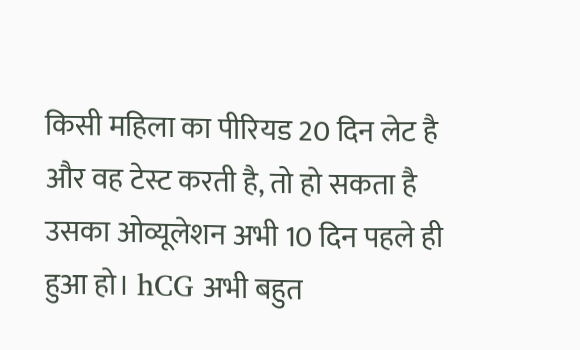किसी महिला का पीरियड 20 दिन लेट है और वह टेस्ट करती है, तो हो सकता है उसका ओव्यूलेशन अभी 10 दिन पहले ही हुआ हो। hCG अभी बहुत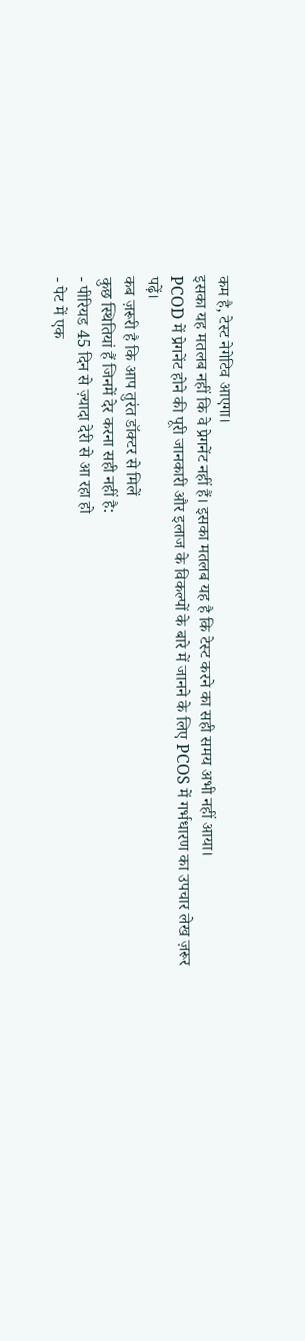कम है, टेस्ट नेगेटिव आएगा।
इसका यह मतलब नहीं कि वे प्रेगनेंट नहीं हैं। इसका मतलब यह है कि टेस्ट करने का सही समय अभी नहीं आया।
PCOD में प्रेगनेंट होने की पूरी जानकारी और इलाज के विकल्पों के बारे में जानने के लिए PCOS में गर्भधारण का उपचार लेख ज़रूर पढ़ें।
कब ज़रूरी है कि आप तुरंत डॉक्टर से मिलें
कुछ स्थितियां हैं जिनमें देर करना सही नहीं है:
- पीरियड 45 दिन से ज़्यादा देरी से आ रहा हो
- पेट में एक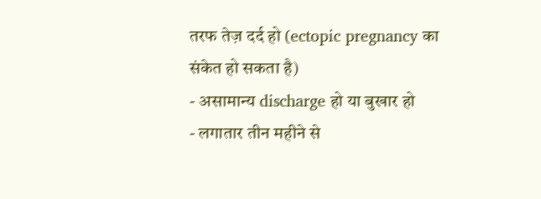तरफ तेज़ दर्द हो (ectopic pregnancy का संकेत हो सकता है)
- असामान्य discharge हो या बुखार हो
- लगातार तीन महीने से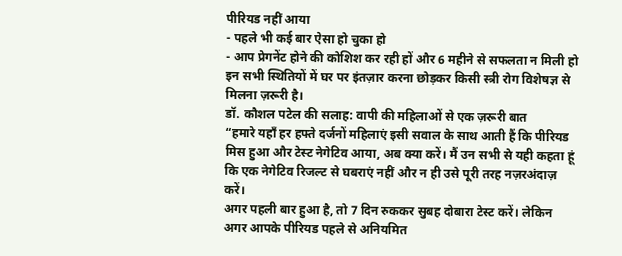पीरियड नहीं आया
- पहले भी कई बार ऐसा हो चुका हो
- आप प्रेगनेंट होने की कोशिश कर रही हों और 6 महीने से सफलता न मिली हो
इन सभी स्थितियों में घर पर इंतज़ार करना छोड़कर किसी स्त्री रोग विशेषज्ञ से मिलना ज़रूरी है।
डॉ. कौशल पटेल की सलाह: वापी की महिलाओं से एक ज़रूरी बात
“हमारे यहाँ हर हफ्ते दर्जनों महिलाएं इसी सवाल के साथ आती हैं कि पीरियड मिस हुआ और टेस्ट नेगेटिव आया, अब क्या करें। मैं उन सभी से यही कहता हूं कि एक नेगेटिव रिजल्ट से घबराएं नहीं और न ही उसे पूरी तरह नज़रअंदाज़ करें।
अगर पहली बार हुआ है, तो 7 दिन रुककर सुबह दोबारा टेस्ट करें। लेकिन अगर आपके पीरियड पहले से अनियमित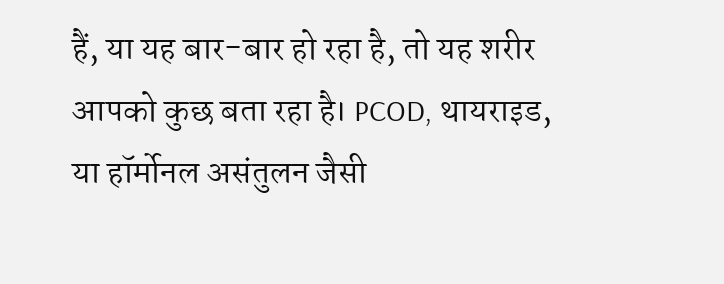हैं, या यह बार-बार हो रहा है, तो यह शरीर आपको कुछ बता रहा है। PCOD, थायराइड, या हॉर्मोनल असंतुलन जैसी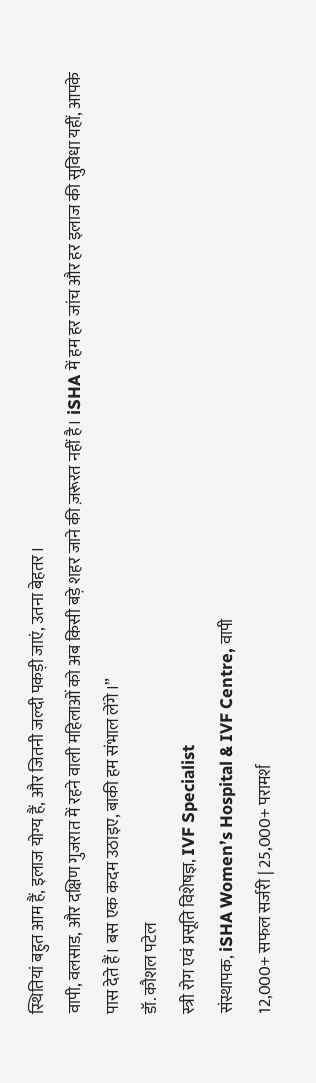स्थितियां बहुत आम हैं, इलाज योग्य हैं, और जितनी जल्दी पकड़ी जाएं, उतना बेहतर।
वापी, वलसाड, और दक्षिण गुजरात में रहने वाली महिलाओं को अब किसी बड़े शहर जाने की ज़रूरत नहीं है। iSHA में हम हर जांच और हर इलाज की सुविधा यहीं, आपके पास देते हैं। बस एक कदम उठाइए, बाकी हम संभाल लेंगे।”
डॉ. कौशल पटेल
स्त्री रोग एवं प्रसूति विशेषज्ञ, IVF Specialist
संस्थापक, iSHA Women’s Hospital & IVF Centre, वापी
12,000+ सफल सर्जरी | 25,000+ परामर्श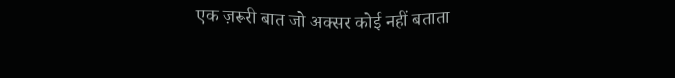एक ज़रूरी बात जो अक्सर कोई नहीं बताता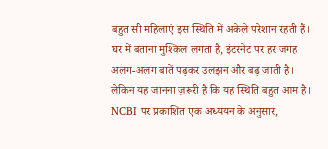बहुत सी महिलाएं इस स्थिति में अकेले परेशान रहती हैं। घर में बताना मुश्किल लगता है, इंटरनेट पर हर जगह अलग-अलग बातें पढ़कर उलझन और बढ़ जाती है।
लेकिन यह जानना ज़रूरी है कि यह स्थिति बहुत आम है। NCBI पर प्रकाशित एक अध्ययन के अनुसार,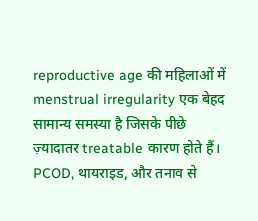reproductive age की महिलाओं में menstrual irregularity एक बेहद सामान्य समस्या है जिसके पीछे ज़्यादातर treatable कारण होते हैं।
PCOD, थायराइड, और तनाव से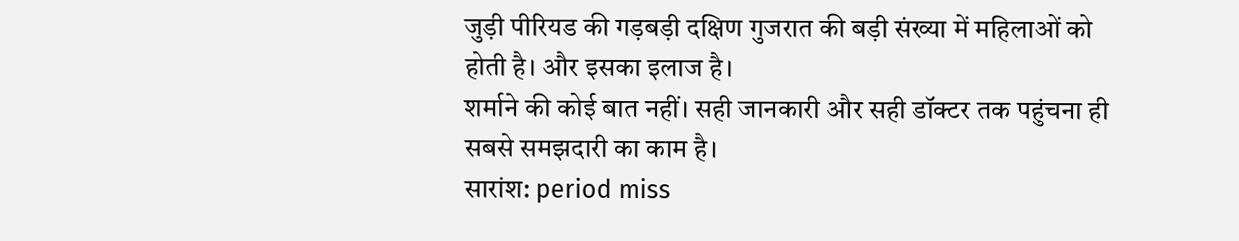जुड़ी पीरियड की गड़बड़ी दक्षिण गुजरात की बड़ी संख्या में महिलाओं को होती है। और इसका इलाज है।
शर्माने की कोई बात नहीं। सही जानकारी और सही डॉक्टर तक पहुंचना ही सबसे समझदारी का काम है।
सारांश: period miss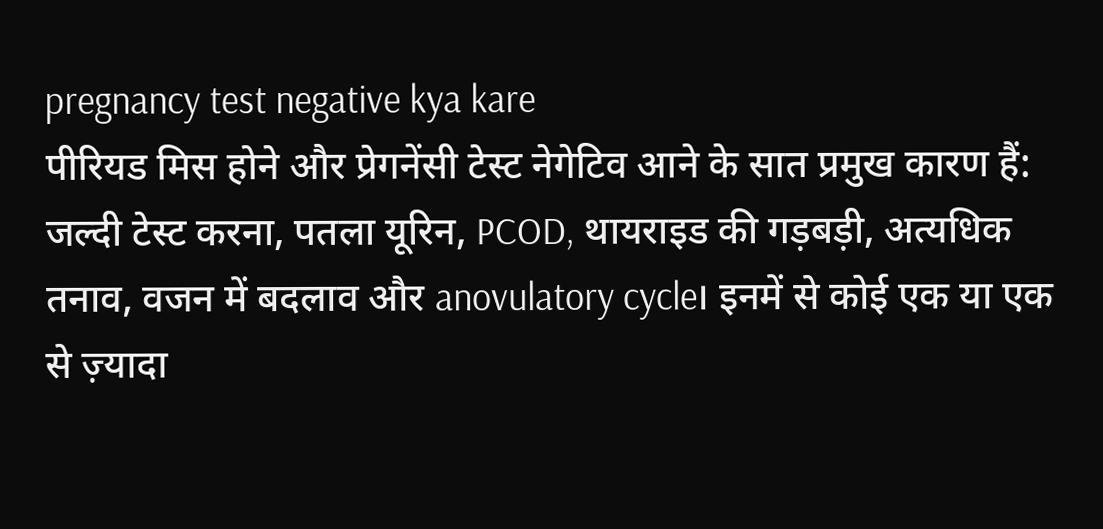pregnancy test negative kya kare
पीरियड मिस होने और प्रेगनेंसी टेस्ट नेगेटिव आने के सात प्रमुख कारण हैं: जल्दी टेस्ट करना, पतला यूरिन, PCOD, थायराइड की गड़बड़ी, अत्यधिक तनाव, वजन में बदलाव और anovulatory cycle। इनमें से कोई एक या एक से ज़्यादा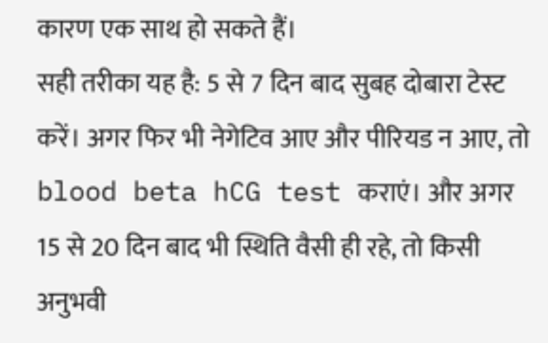कारण एक साथ हो सकते हैं।
सही तरीका यह है: 5 से 7 दिन बाद सुबह दोबारा टेस्ट करें। अगर फिर भी नेगेटिव आए और पीरियड न आए, तो blood beta hCG test कराएं। और अगर 15 से 20 दिन बाद भी स्थिति वैसी ही रहे, तो किसी अनुभवी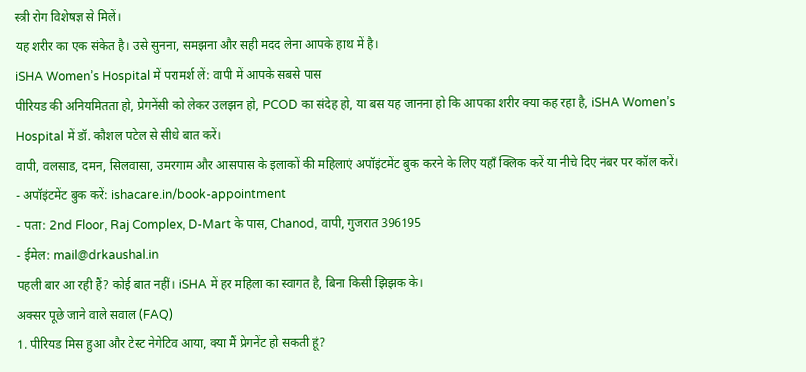स्त्री रोग विशेषज्ञ से मिलें।
यह शरीर का एक संकेत है। उसे सुनना, समझना और सही मदद लेना आपके हाथ में है।
iSHA Women’s Hospital में परामर्श लें: वापी में आपके सबसे पास
पीरियड की अनियमितता हो, प्रेगनेंसी को लेकर उलझन हो, PCOD का संदेह हो, या बस यह जानना हो कि आपका शरीर क्या कह रहा है, iSHA Women’s Hospital में डॉ. कौशल पटेल से सीधे बात करें।
वापी, वलसाड, दमन, सिलवासा, उमरगाम और आसपास के इलाकों की महिलाएं अपॉइंटमेंट बुक करने के लिए यहाँ क्लिक करें या नीचे दिए नंबर पर कॉल करें।
- अपॉइंटमेंट बुक करें: ishacare.in/book-appointment
- पता: 2nd Floor, Raj Complex, D-Mart के पास, Chanod, वापी, गुजरात 396195
- ईमेल: mail@drkaushal.in
पहली बार आ रही हैं? कोई बात नहीं। iSHA में हर महिला का स्वागत है, बिना किसी झिझक के।
अक्सर पूछे जाने वाले सवाल (FAQ)
1. पीरियड मिस हुआ और टेस्ट नेगेटिव आया, क्या मैं प्रेगनेंट हो सकती हूं?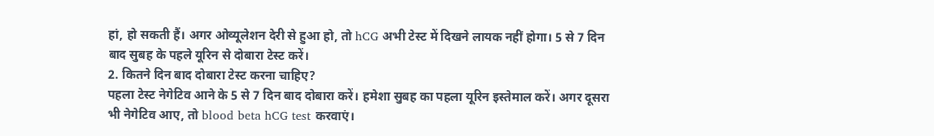हां, हो सकती हैं। अगर ओव्यूलेशन देरी से हुआ हो, तो hCG अभी टेस्ट में दिखने लायक नहीं होगा। 5 से 7 दिन बाद सुबह के पहले यूरिन से दोबारा टेस्ट करें।
2. कितने दिन बाद दोबारा टेस्ट करना चाहिए?
पहला टेस्ट नेगेटिव आने के 5 से 7 दिन बाद दोबारा करें। हमेशा सुबह का पहला यूरिन इस्तेमाल करें। अगर दूसरा भी नेगेटिव आए, तो blood beta hCG test करवाएं।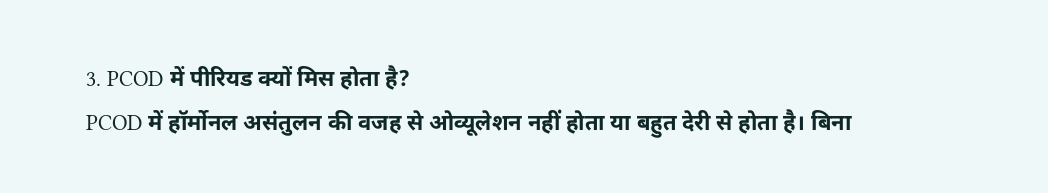3. PCOD में पीरियड क्यों मिस होता है?
PCOD में हॉर्मोनल असंतुलन की वजह से ओव्यूलेशन नहीं होता या बहुत देरी से होता है। बिना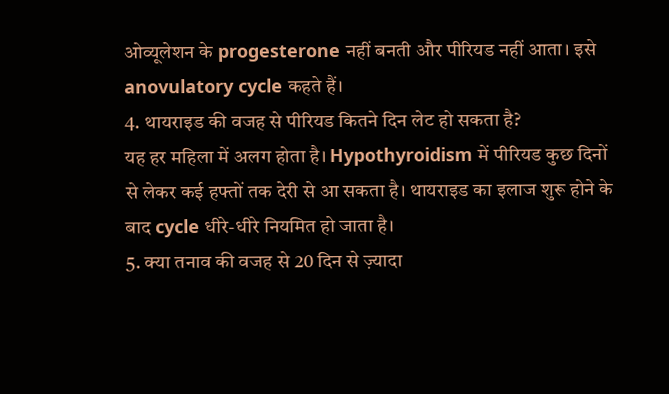ओव्यूलेशन के progesterone नहीं बनती और पीरियड नहीं आता। इसे anovulatory cycle कहते हैं।
4. थायराइड की वजह से पीरियड कितने दिन लेट हो सकता है?
यह हर महिला में अलग होता है। Hypothyroidism में पीरियड कुछ दिनों से लेकर कई हफ्तों तक देरी से आ सकता है। थायराइड का इलाज शुरू होने के बाद cycle धीरे-धीरे नियमित हो जाता है।
5. क्या तनाव की वजह से 20 दिन से ज़्यादा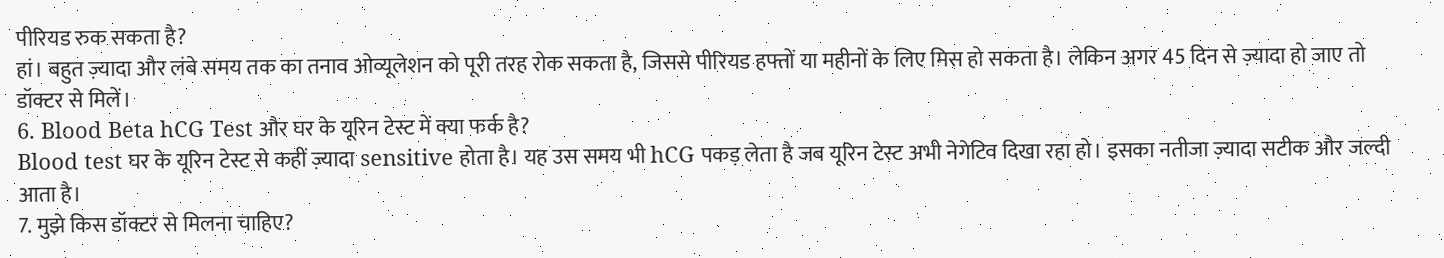पीरियड रुक सकता है?
हां। बहुत ज़्यादा और लंबे समय तक का तनाव ओव्यूलेशन को पूरी तरह रोक सकता है, जिससे पीरियड हफ्तों या महीनों के लिए मिस हो सकता है। लेकिन अगर 45 दिन से ज़्यादा हो जाए तो डॉक्टर से मिलें।
6. Blood Beta hCG Test और घर के यूरिन टेस्ट में क्या फर्क है?
Blood test घर के यूरिन टेस्ट से कहीं ज़्यादा sensitive होता है। यह उस समय भी hCG पकड़ लेता है जब यूरिन टेस्ट अभी नेगेटिव दिखा रहा हो। इसका नतीजा ज़्यादा सटीक और जल्दी आता है।
7. मुझे किस डॉक्टर से मिलना चाहिए?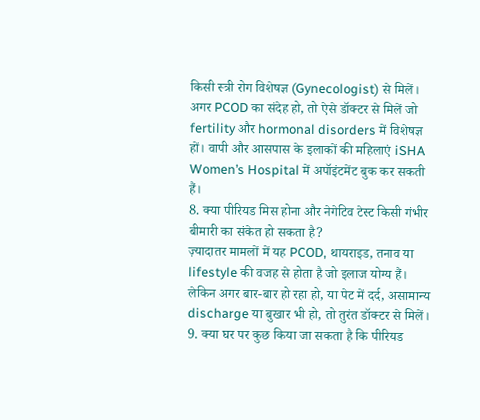किसी स्त्री रोग विशेषज्ञ (Gynecologist) से मिलें। अगर PCOD का संदेह हो, तो ऐसे डॉक्टर से मिलें जो fertility और hormonal disorders में विशेषज्ञ हों। वापी और आसपास के इलाकों की महिलाएं iSHA Women’s Hospital में अपॉइंटमेंट बुक कर सकती हैं।
8. क्या पीरियड मिस होना और नेगेटिव टेस्ट किसी गंभीर बीमारी का संकेत हो सकता है?
ज़्यादातर मामलों में यह PCOD, थायराइड, तनाव या lifestyle की वजह से होता है जो इलाज योग्य हैं। लेकिन अगर बार-बार हो रहा हो, या पेट में दर्द, असामान्य discharge या बुखार भी हो, तो तुरंत डॉक्टर से मिलें।
9. क्या घर पर कुछ किया जा सकता है कि पीरियड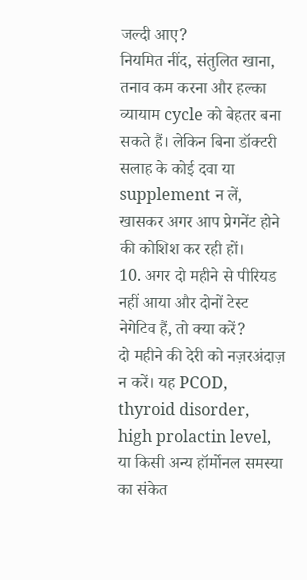जल्दी आए?
नियमित नींद, संतुलित खाना, तनाव कम करना और हल्का व्यायाम cycle को बेहतर बना सकते हैं। लेकिन बिना डॉक्टरी सलाह के कोई दवा या supplement न लें, खासकर अगर आप प्रेगनेंट होने की कोशिश कर रही हों।
10. अगर दो महीने से पीरियड नहीं आया और दोनों टेस्ट नेगेटिव हैं, तो क्या करें?
दो महीने की देरी को नज़रअंदाज़ न करें। यह PCOD, thyroid disorder, high prolactin level, या किसी अन्य हॉर्मोनल समस्या का संकेत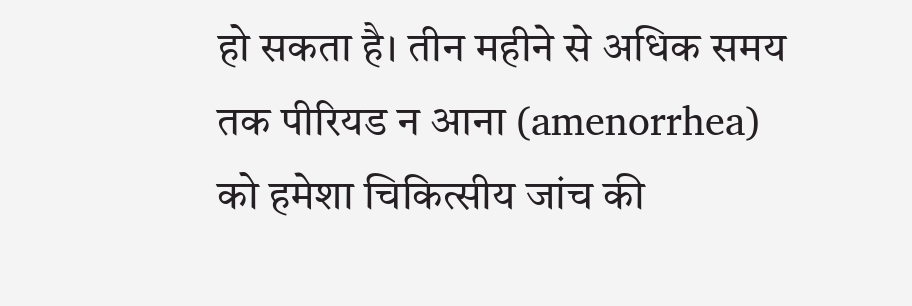हो सकता है। तीन महीने से अधिक समय तक पीरियड न आना (amenorrhea) को हमेशा चिकित्सीय जांच की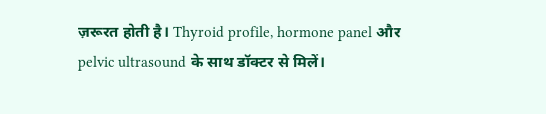ज़रूरत होती है। Thyroid profile, hormone panel और pelvic ultrasound के साथ डॉक्टर से मिलें।